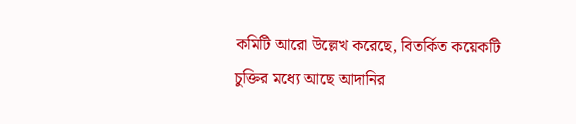কমিটি আরো উল্লেখ করেছে, বিতর্কিত কয়েকটি চুক্তির মধ্যে আছে আদানির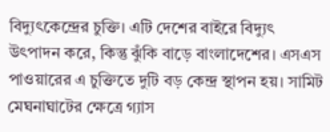বিদ্যুৎকেন্দ্রের চুক্তি। এটি দেশের বাইরে বিদ্যুৎ উৎপাদন করে, কিন্তু ঝুঁকি বাড়ে বাংলাদেশের। এসএস পাওয়ারের এ চুক্তিতে দুটি বড় কেন্দ্র স্থাপন হয়। সামিট মেঘনাঘাটের ক্ষেত্রে গ্যাস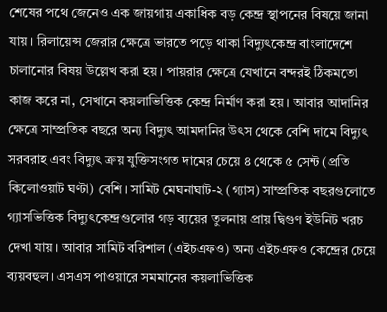শেষের পথে জেনেও এক জায়গায় একাধিক বড় কেন্দ্র স্থাপনের বিষয়ে জানা যায়। রিলায়েন্স জেরার ক্ষেত্রে ভারতে পড়ে থাকা বিদ্যুৎকেন্দ্র বাংলাদেশে চালানোর বিষয় উল্লেখ করা হয়। পায়রার ক্ষেত্রে যেখানে বন্দরই ঠিকমতো কাজ করে না, সেখানে কয়লাভিত্তিক কেন্দ্র নির্মাণ করা হয়। আবার আদানির ক্ষেত্রে সাম্প্রতিক বছরে অন্য বিদ্যুৎ আমদানির উৎস থেকে বেশি দামে বিদ্যুৎ সরবরাহ এবং বিদ্যুৎ ক্রয় যুক্তিসংগত দামের চেয়ে ৪ থেকে ৫ সেন্ট (প্রতি কিলোওয়াট ঘণ্টা) বেশি। সামিট মেঘনাঘাট-২ (গ্যাস) সাম্প্রতিক বছরগুলোতে গ্যাসভিত্তিক বিদ্যুৎকেন্দ্রগুলোর গড় ব্যয়ের তুলনায় প্রায় দ্বিগুণ ইউনিট খরচ দেখা যায়। আবার সামিট বরিশাল (এইচএফও) অন্য এইচএফও কেন্দ্রের চেয়ে ব্যয়বহুল। এসএস পাওয়ারে সমমানের কয়লাভিত্তিক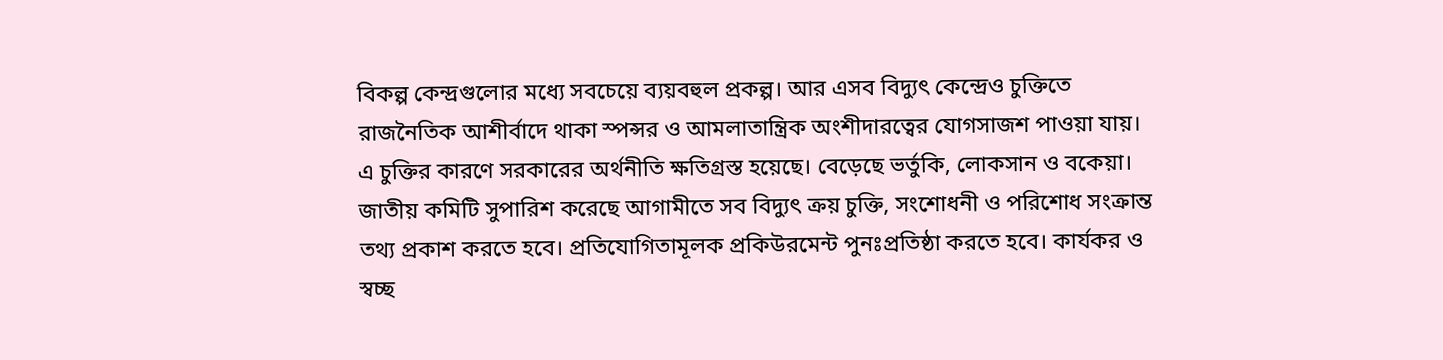বিকল্প কেন্দ্রগুলোর মধ্যে সবচেয়ে ব্যয়বহুল প্রকল্প। আর এসব বিদ্যুৎ কেন্দ্রেও চুক্তিতে রাজনৈতিক আশীর্বাদে থাকা স্পন্সর ও আমলাতান্ত্রিক অংশীদারত্বের যোগসাজশ পাওয়া যায়। এ চুক্তির কারণে সরকারের অর্থনীতি ক্ষতিগ্রস্ত হয়েছে। বেড়েছে ভর্তুকি, লোকসান ও বকেয়া। জাতীয় কমিটি সুপারিশ করেছে আগামীতে সব বিদ্যুৎ ক্রয় চুক্তি, সংশোধনী ও পরিশোধ সংক্রান্ত তথ্য প্রকাশ করতে হবে। প্রতিযোগিতামূলক প্রকিউরমেন্ট পুনঃপ্রতিষ্ঠা করতে হবে। কার্যকর ও স্বচ্ছ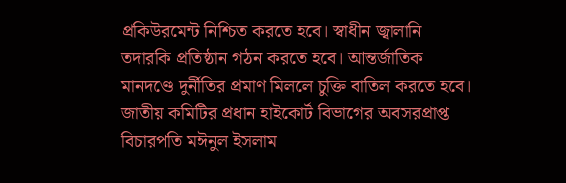প্রকিউরমেন্ট নিশ্চিত করতে হবে। স্বাধীন জ্বালানি তদারকি প্রতিষ্ঠান গঠন করতে হবে। আন্তর্জাতিক মানদণ্ডে দুর্নীতির প্রমাণ মিললে চুক্তি বাতিল করতে হবে। জাতীয় কমিটির প্রধান হাইকোর্ট বিভাগের অবসরপ্রাপ্ত বিচারপতি মঈনুল ইসলাম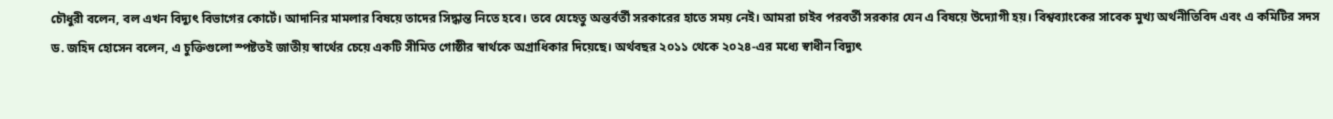চৌধুরী বলেন, বল এখন বিদ্যুৎ বিভাগের কোর্টে। আদানির মামলার বিষয়ে তাদের সিদ্ধান্ত নিতে হবে। তবে যেহেতু অন্তর্বর্তী সরকারের হাতে সময় নেই। আমরা চাইব পরবর্তী সরকার যেন এ বিষয়ে উদ্যোগী হয়। বিশ্বব্যাংকের সাবেক মুখ্য অর্থনীতিবিদ এবং এ কমিটির সদস ড. জহিদ হোসেন বলেন, এ চুক্তিগুলো স্পষ্টতই জাতীয় স্বার্থের চেয়ে একটি সীমিত গোষ্ঠীর স্বার্থকে অগ্রাধিকার দিয়েছে। অর্থবছর ২০১১ থেকে ২০২৪-এর মধ্যে স্বাধীন বিদ্যুৎ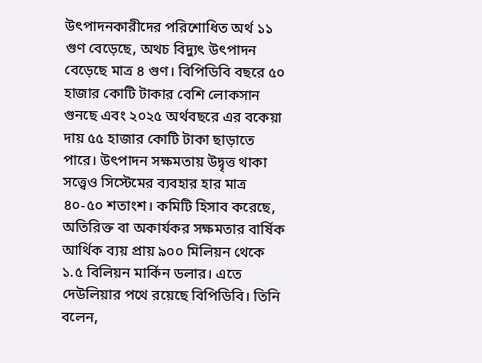উৎপাদনকারীদের পরিশোধিত অর্থ ১১ গুণ বেড়েছে, অথচ বিদ্যুৎ উৎপাদন বেড়েছে মাত্র ৪ গুণ। বিপিডিবি বছরে ৫০ হাজার কোটি টাকার বেশি লোকসান গুনছে এবং ২০২৫ অর্থবছরে এর বকেয়া দায় ৫৫ হাজার কোটি টাকা ছাড়াতে পারে। উৎপাদন সক্ষমতায় উদ্বৃত্ত থাকা সত্ত্বেও সিস্টেমের ব্যবহার হার মাত্র ৪০-৫০ শতাংশ। কমিটি হিসাব করেছে, অতিরিক্ত বা অকার্যকর সক্ষমতার বার্ষিক আর্থিক ব্যয় প্রায় ৯০০ মিলিয়ন থেকে ১.৫ বিলিয়ন মার্কিন ডলার। এতে দেউলিয়ার পথে রয়েছে বিপিডিবি। তিনি বলেন,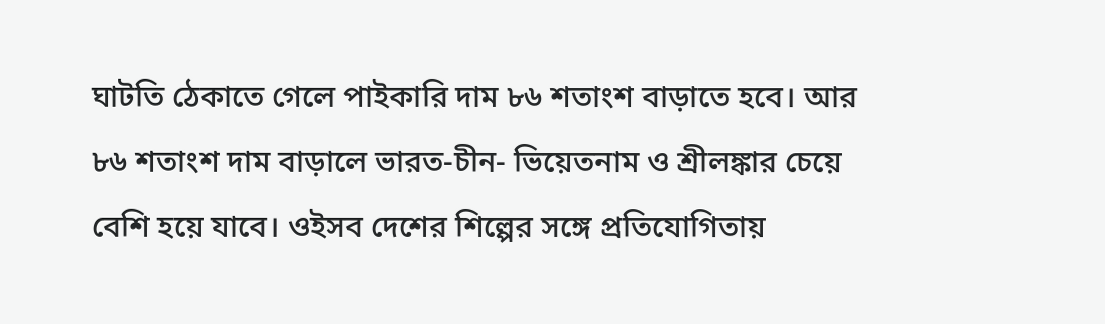ঘাটতি ঠেকাতে গেলে পাইকারি দাম ৮৬ শতাংশ বাড়াতে হবে। আর ৮৬ শতাংশ দাম বাড়ালে ভারত-চীন- ভিয়েতনাম ও শ্রীলঙ্কার চেয়ে বেশি হয়ে যাবে। ওইসব দেশের শিল্পের সঙ্গে প্রতিযোগিতায়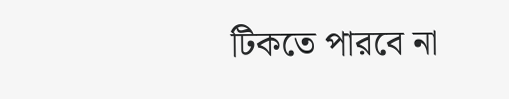টিকতে পারবে না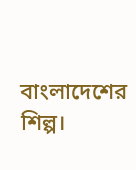বাংলাদেশের শিল্প।